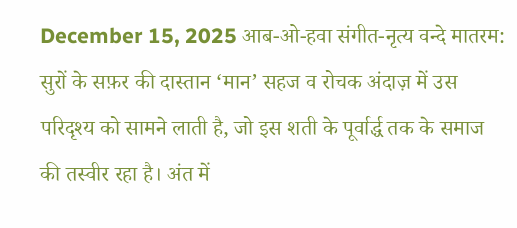December 15, 2025 आब-ओ-हवा संगीत-नृत्य वन्दे मातरम: सुरों के सफ़र की दास्तान ‘मान’ सहज व रोचक अंदाज़ में उस परिदृश्य को सामने लाती है, जो इस शती के पूर्वार्द्ध तक के समाज की तस्वीर रहा है। अंत में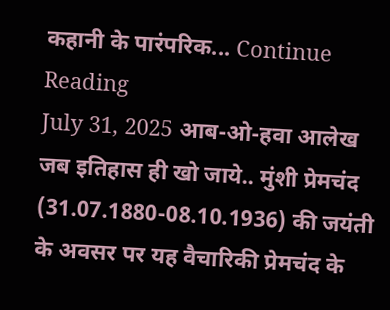कहानी के पारंपरिक... Continue Reading
July 31, 2025 आब-ओ-हवा आलेख जब इतिहास ही खो जाये.. मुंशी प्रेमचंद (31.07.1880-08.10.1936) की जयंती के अवसर पर यह वैचारिकी प्रेमचंद के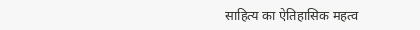साहित्य का ऐतिहासिक महत्व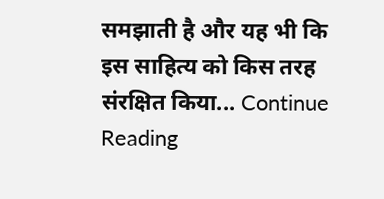समझाती है और यह भी कि इस साहित्य को किस तरह संरक्षित किया... Continue Reading